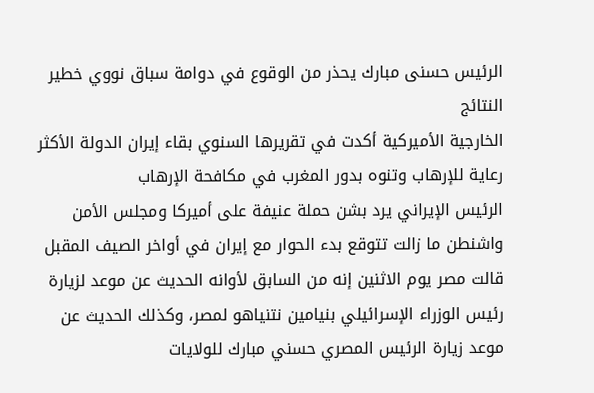الرئيس حسنى مبارك يحذر من الوقوع في دوامة سباق نووي خطير النتائج
الخارجية الأميركية أكدت في تقريرها السنوي بقاء إيران الدولة الأكثر رعاية للإرهاب وتنوه بدور المغرب في مكافحة الإرهاب
الرئيس الإيراني يرد بشن حملة عنيفة على أميركا ومجلس الأمن
واشنطن ما زالت تتوقع بدء الحوار مع إيران في أواخر الصيف المقبل
قالت مصر يوم الاثنين إنه من السابق لأوانه الحديث عن موعد لزيارة رئيس الوزراء الإسرائيلي بنيامين نتنياهو لمصر، وكذلك الحديث عن موعد زيارة الرئيس المصري حسني مبارك للولايات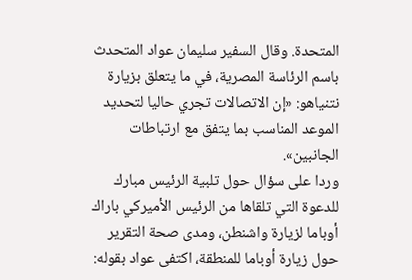المتحدة. وقال السفير سليمان عواد المتحدث باسم الرئاسة المصرية، في ما يتعلق بزيارة نتنياهو: «إن الاتصالات تجري حاليا لتحديد الموعد المناسب بما يتفق مع ارتباطات الجانبين».
وردا على سؤال حول تلبية الرئيس مبارك للدعوة التي تلقاها من الرئيس الأميركي باراك أوباما لزيارة واشنطن، ومدى صحة التقرير حول زيارة أوباما للمنطقة، اكتفى عواد بقوله: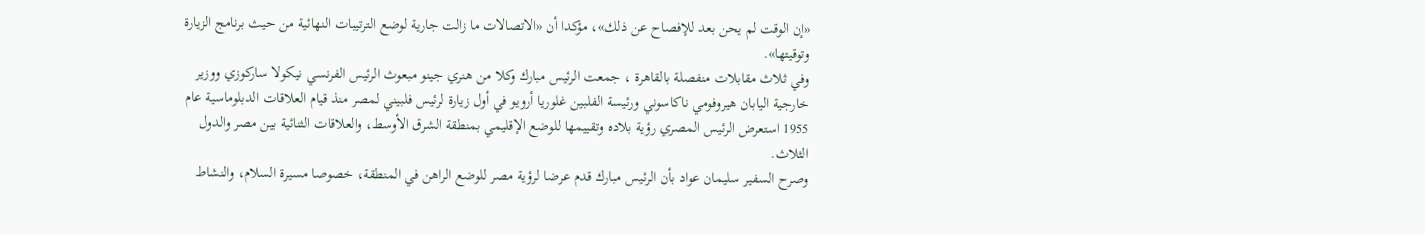«إن الوقت لم يحن بعد للإفصاح عن ذلك»، مؤكدا أن «الاتصالات ما زالت جارية لوضع الترتيبات النهائية من حيث برنامج الزيارة وتوقيتها».
وفي ثلاث مقابلات منفصلة بالقاهرة ، جمعت الرئيس مبارك وكلا من هنري جينو مبعوث الرئيس الفرنسي نيكولا ساركوزي ووزير خارجية اليابان هيروفومي ناكاسوني ورئيسة الفلبين غلوريا أرويو في أول زيارة لرئيس فلبيني لمصر منذ قيام العلاقات الدبلوماسية عام 1955 استعرض الرئيس المصري رؤية بلاده وتقييمها للوضع الإقليمي بمنطقة الشرق الأوسط، والعلاقات الثنائية بين مصر والدول الثلاث.
وصرح السفير سليمان عواد بأن الرئيس مبارك قدم عرضا لرؤية مصر للوضع الراهن في المنطقة، خصوصا مسيرة السلام، والنشاط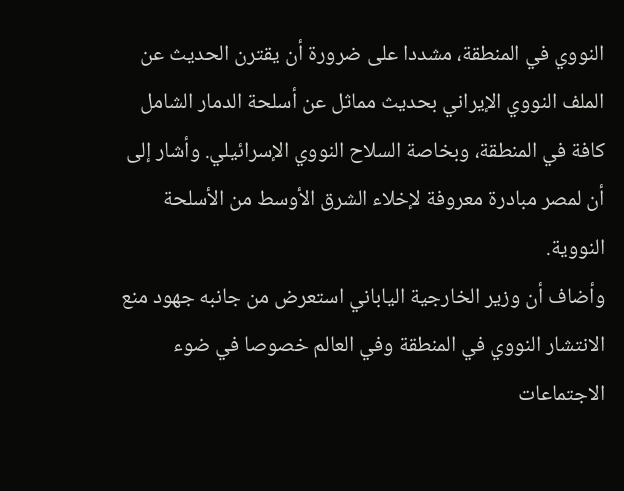النووي في المنطقة، مشددا على ضرورة أن يقترن الحديث عن الملف النووي الإيراني بحديث مماثل عن أسلحة الدمار الشامل كافة في المنطقة، وبخاصة السلاح النووي الإسرائيلي. وأشار إلى أن لمصر مبادرة معروفة لإخلاء الشرق الأوسط من الأسلحة النووية.
وأضاف أن وزير الخارجية الياباني استعرض من جانبه جهود منع الانتشار النووي في المنطقة وفي العالم خصوصا في ضوء الاجتماعات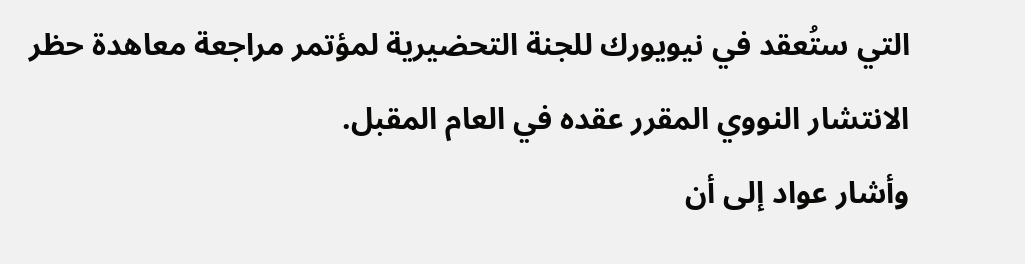التي ستُعقد في نيويورك للجنة التحضيرية لمؤتمر مراجعة معاهدة حظر الانتشار النووي المقرر عقده في العام المقبل.
وأشار عواد إلى أن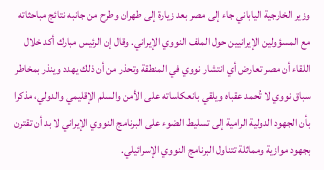وزير الخارجية الياباني جاء إلى مصر بعد زيارة إلى طهران وطرح من جانبه نتائج مباحثاته مع المسؤولين الإيرانيين حول الملف النووي الإيراني. وقال إن الرئيس مبارك أكد خلال اللقاء أن مصر تعارض أي انتشار نووي في المنطقة وتحذر من أن ذلك يهدد وينذر بمخاطر سباق نووي لا تُحمد عقباه ويلقي بانعكاساته على الأمن والسلم الإقليمي والدولي، مذكرا بأن الجهود الدولية الرامية إلى تسليط الضوء على البرنامج النووي الإيراني لا بد أن تقترن بجهود موازية ومماثلة تتناول البرنامج النووي الإسرائيلي.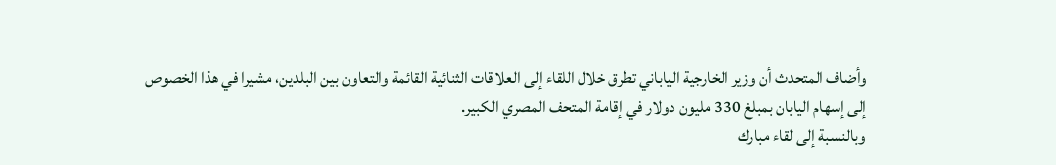وأضاف المتحدث أن وزير الخارجية الياباني تطرق خلال اللقاء إلى العلاقات الثنائية القائمة والتعاون بين البلدين، مشيرا في هذا الخصوص إلى إسهام اليابان بمبلغ 330 مليون دولار في إقامة المتحف المصري الكبير.
وبالنسبة إلى لقاء مبارك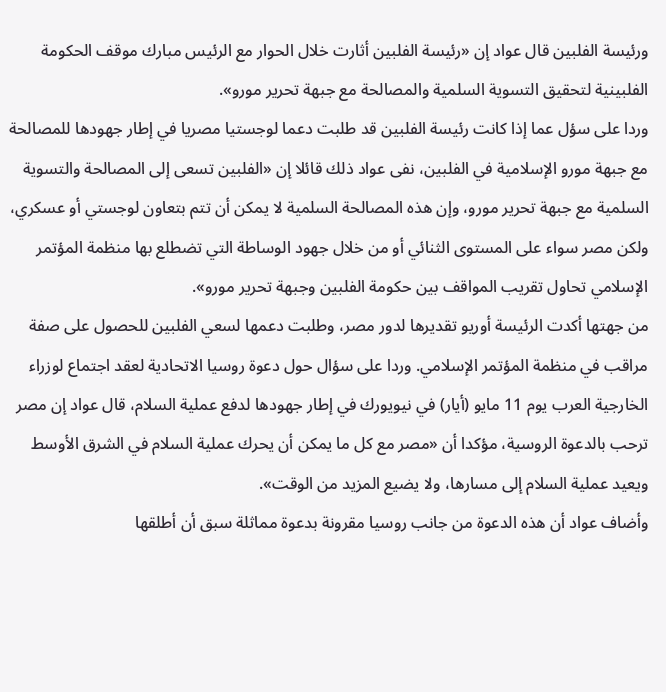ورئيسة الفلبين قال عواد إن «رئيسة الفلبين أثارت خلال الحوار مع الرئيس مبارك موقف الحكومة الفلبينية لتحقيق التسوية السلمية والمصالحة مع جبهة تحرير مورو».
وردا على سؤل عما إذا كانت رئيسة الفلبين قد طلبت دعما لوجستيا مصريا في إطار جهودها للمصالحة مع جبهة مورو الإسلامية في الفلبين، نفى عواد ذلك قائلا إن «الفلبين تسعى إلى المصالحة والتسوية السلمية مع جبهة تحرير مورو، وإن هذه المصالحة السلمية لا يمكن أن تتم بتعاون لوجستي أو عسكري، ولكن مصر سواء على المستوى الثنائي أو من خلال جهود الوساطة التي تضطلع بها منظمة المؤتمر الإسلامي تحاول تقريب المواقف بين حكومة الفلبين وجبهة تحرير مورو».
من جهتها أكدت الرئيسة أوريو تقديرها لدور مصر، وطلبت دعمها لسعي الفلبين للحصول على صفة مراقب في منظمة المؤتمر الإسلامي. وردا على سؤال حول دعوة روسيا الاتحادية لعقد اجتماع لوزراء الخارجية العرب يوم 11 مايو (أيار) في نيويورك في إطار جهودها لدفع عملية السلام، قال عواد إن مصر ترحب بالدعوة الروسية، مؤكدا أن «مصر مع كل ما يمكن أن يحرك عملية السلام في الشرق الأوسط ويعيد عملية السلام إلى مسارها، ولا يضيع المزيد من الوقت».
وأضاف عواد أن هذه الدعوة من جانب روسيا مقرونة بدعوة مماثلة سبق أن أطلقها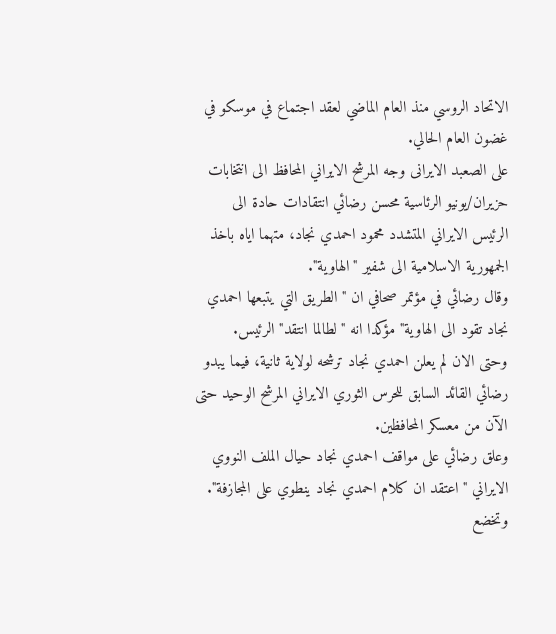الاتحاد الروسي منذ العام الماضي لعقد اجتماع في موسكو في غضون العام الحالي.
على الصعبد الايرانى وجه المرشح الايراني المحافظ الى انتخابات حزيران/يونيو الرئاسية محسن رضائي انتقادات حادة الى الرئيس الايراني المتشدد محمود احمدي نجاد، متهما اياه باخذ الجمهورية الاسلامية الى شفير "الهاوية".
وقال رضائي في مؤتمر صحافي ان "الطريق التي يتبعها احمدي نجاد تقود الى الهاوية" مؤكدا انه "لطالما انتقد" الرئيس.
وحتى الان لم يعلن احمدي نجاد ترشحه لولاية ثانية، فيما يبدو رضائي القائد السابق للحرس الثوري الايراني المرشح الوحيد حتى الآن من معسكر المحافظين.
وعلق رضائي على مواقف احمدي نجاد حيال الملف النووي الايراني "اعتقد ان كلام احمدي نجاد ينطوي على المجازفة". وتخضع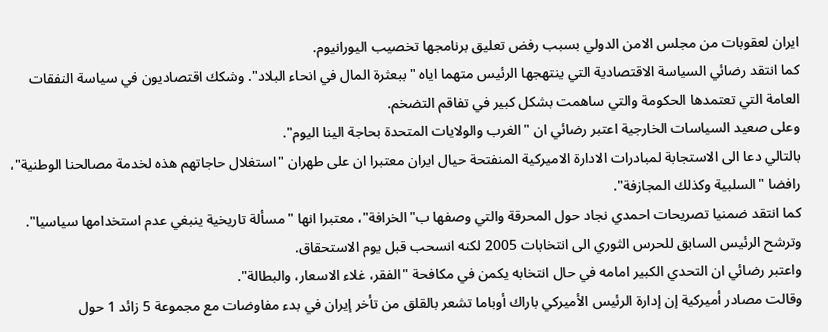ايران لعقوبات من مجلس الامن الدولي بسبب رفض تعليق برنامجها تخصيب اليورانيوم.
كما انتقد رضائي السياسة الاقتصادية التي ينتهجها الرئيس متهما اياه "ببعثرة المال في انحاء البلاد". وشكك اقتصاديون في سياسة النفقات العامة التي تعتمدها الحكومة والتي ساهمت بشكل كبير في تفاقم التضخم.
وعلى صعيد السياسات الخارجية اعتبر رضائي ان "الغرب والولايات المتحدة بحاجة الينا اليوم".
بالتالي دعا الى الاستجابة لمبادرات الادارة الاميركية المنفتحة حيال ايران معتبرا ان على طهران "استغلال حاجاتهم هذه لخدمة مصالحنا الوطنية"، رافضا "السلبية وكذلك المجازفة".
كما انتقد ضمنيا تصريحات احمدي نجاد حول المحرقة والتي وصفها ب"الخرافة"، معتبرا انها "مسألة تاريخية ينبغي عدم استخدامها سياسيا".
وترشح الرئيس السابق للحرس الثوري الى انتخابات 2005 لكنه انسحب قبل يوم الاستحقاق.
واعتبر رضائي ان التحدي الكبير امامه في حال انتخابه يكمن في مكافحة "الفقر، غلاء الاسعار، والبطالة".
وقالت مصادر أميركية إن إدارة الرئيس الأميركي باراك أوباما تشعر بالقلق من تأخر إيران في بدء مفاوضات مع مجموعة 5 زائد 1 حول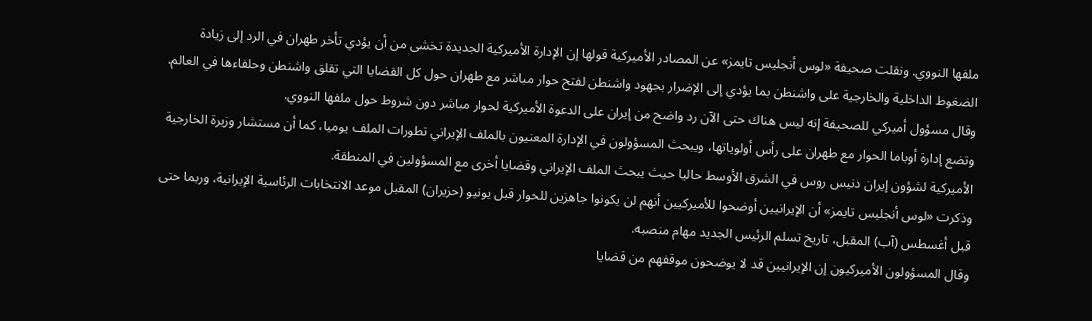ملفها النووي. ونقلت صحيفة «لوس أنجليس تايمز» عن المصادر الأميركية قولها إن الإدارة الأميركية الجديدة تخشى من أن يؤدي تأخر طهران في الرد إلى زيادة الضغوط الداخلية والخارجية على واشنطن بما يؤدي إلى الإضرار بجهود واشنطن لفتح حوار مباشر مع طهران حول كل القضايا التي تقلق واشنطن وحلفاءها في العالم. وقال مسؤول أميركي للصحيفة إنه ليس هناك حتى الآن رد واضح من إيران على الدعوة الأميركية لحوار مباشر دون شروط حول ملفها النووي.
وتضع إدارة أوباما الحوار مع طهران على رأس أولوياتها، ويبحث المسؤولون في الإدارة المعنيون بالملف الإيراني تطورات الملف يوميا، كما أن مستشار وزيرة الخارجية الأميركية لشؤون إيران دنيس روس في الشرق الأوسط حاليا حيث يبحث الملف الإيراني وقضايا أخرى مع المسؤولين في المنطقة.
وذكرت «لوس أنجليس تايمز» أن الإيرانيين أوضحوا للأميركيين أنهم لن يكونوا جاهزين للحوار قبل يونيو (حزيران) المقبل موعد الانتخابات الرئاسية الإيرانية، وربما حتى قبل أغسطس (آب) المقبل، تاريخ تسلم الرئيس الجديد مهام منصبه.
وقال المسؤولون الأميركيون إن الإيرانيين قد لا يوضحون موقفهم من قضايا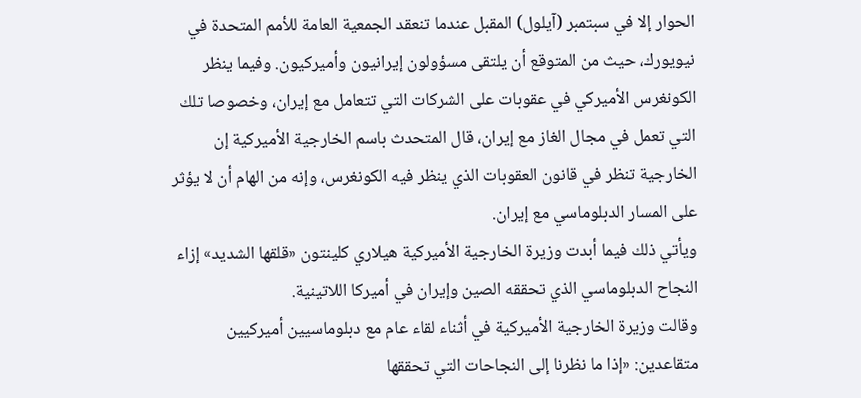الحوار إلا في سبتمبر (آيلول) المقبل عندما تنعقد الجمعية العامة للأمم المتحدة في نيويورك، حيث من المتوقع أن يلتقى مسؤولون إيرانيون وأميركيون. وفيما ينظر الكونغرس الأميركي في عقوبات على الشركات التي تتعامل مع إيران، وخصوصا تلك التي تعمل في مجال الغاز مع إيران، قال المتحدث باسم الخارجية الأميركية إن الخارجية تنظر في قانون العقوبات الذي ينظر فيه الكونغرس، وإنه من الهام أن لا يؤثر على المسار الدبلوماسي مع إيران.
ويأتي ذلك فيما أبدت وزيرة الخارجية الأميركية هيلاري كلينتون «قلقها الشديد» إزاء النجاح الدبلوماسي الذي تحققه الصين وإيران في أميركا اللاتينية.
وقالت وزيرة الخارجية الأميركية في أثناء لقاء عام مع دبلوماسيين أميركيين متقاعدين: «إذا ما نظرنا إلى النجاحات التي تحققها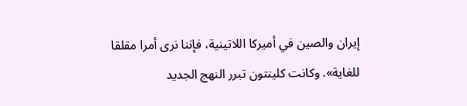إيران والصين في أميركا اللاتينية، فإننا نرى أمرا مقلقا للغاية». وكانت كلينتون تبرر النهج الجديد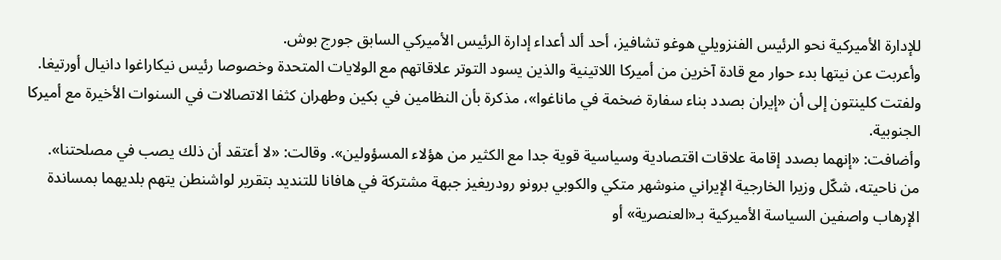للإدارة الأميركية نحو الرئيس الفنزويلي هوغو تشافيز، أحد ألد أعداء إدارة الرئيس الأميركي السابق جورج بوش.
وأعربت عن نيتها بدء حوار مع قادة آخرين من أميركا اللاتينية والذين يسود التوتر علاقاتهم مع الولايات المتحدة وخصوصا رئيس نيكاراغوا دانيال أورتيغا.
ولفتت كلينتون إلى أن «إيران بصدد بناء سفارة ضخمة في ماناغوا»، مذكرة بأن النظامين في بكين وطهران كثفا الاتصالات في السنوات الأخيرة مع أميركا الجنوبية.
وأضافت: «إنهما بصدد إقامة علاقات اقتصادية وسياسية قوية جدا مع الكثير من هؤلاء المسؤولين». وقالت: «لا أعتقد أن ذلك يصب في مصلحتنا».
من ناحيته، شكّل وزيرا الخارجية الإيراني منوشهر متكي والكوبي برونو رودريغيز جبهة مشتركة في هافانا للتنديد بتقرير لواشنطن يتهم بلديهما بمساندة الإرهاب واصفين السياسة الأميركية بـ«العنصرية» أو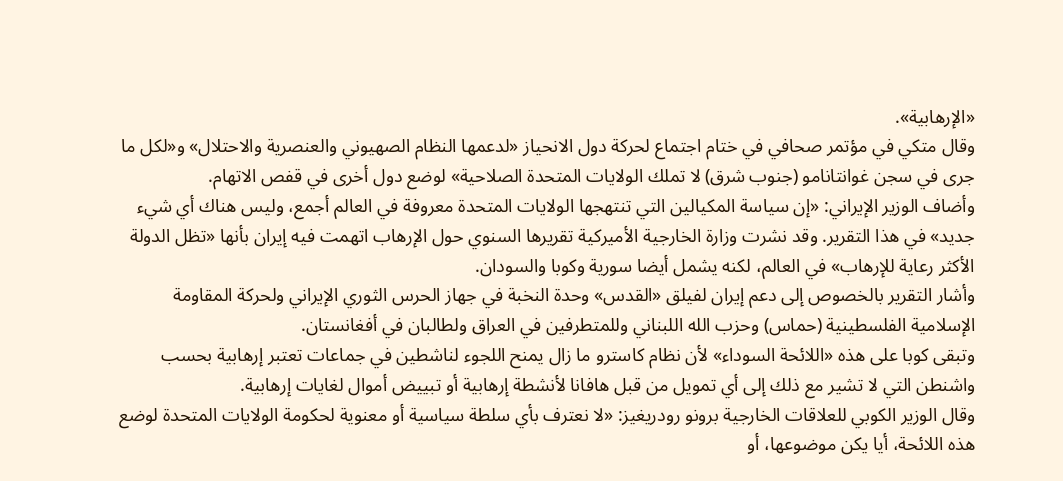«الإرهابية».
وقال متكي في مؤتمر صحافي في ختام اجتماع لحركة دول الانحياز «لدعمها النظام الصهيوني والعنصرية والاحتلال» و«لكل ما جرى في سجن غوانتانامو (جنوب شرق) لا تملك الولايات المتحدة الصلاحية» لوضع دول أخرى في قفص الاتهام.
وأضاف الوزير الإيراني: «إن سياسة المكيالين التي تنتهجها الولايات المتحدة معروفة في العالم أجمع، وليس هناك أي شيء جديد» في هذا التقرير. وقد نشرت وزارة الخارجية الأميركية تقريرها السنوي حول الإرهاب اتهمت فيه إيران بأنها «تظل الدولة الأكثر رعاية للإرهاب» في العالم، لكنه يشمل أيضا سورية وكوبا والسودان.
وأشار التقرير بالخصوص إلى دعم إيران لفيلق «القدس» وحدة النخبة في جهاز الحرس الثوري الإيراني ولحركة المقاومة الإسلامية الفلسطينية (حماس) وحزب الله اللبناني وللمتطرفين في العراق ولطالبان في أفغانستان.
وتبقى كوبا على هذه «اللائحة السوداء» لأن نظام كاسترو ما زال يمنح اللجوء لناشطين في جماعات تعتبر إرهابية بحسب واشنطن التي لا تشير مع ذلك إلى أي تمويل من قبل هافانا لأنشطة إرهابية أو تبييض أموال لغايات إرهابية.
وقال الوزير الكوبي للعلاقات الخارجية برونو رودريغيز: «لا نعترف بأي سلطة سياسية أو معنوية لحكومة الولايات المتحدة لوضع هذه اللائحة، أيا يكن موضوعها، أو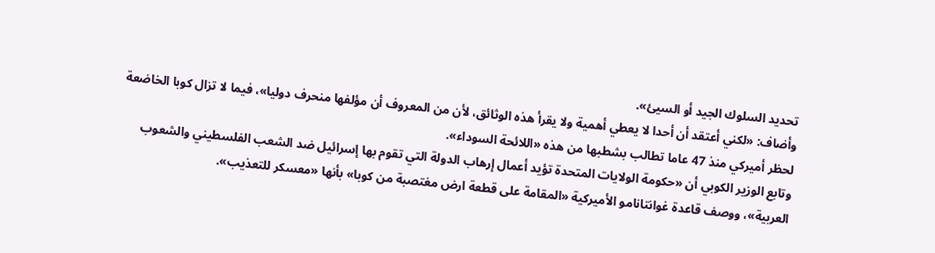تحديد السلوك الجيد أو السيئ».
وأضاف: «لكني أعتقد أن أحدا لا يعطي أهمية ولا يقرأ هذه الوثائق، لأن من المعروف أن مؤلفها منحرف دوليا»، فيما لا تزال كوبا الخاضعة لحظر أميركي منذ 47 عاما تطالب بشطبها من هذه «اللائحة السوداء».
وتابع الوزير الكوبي أن «حكومة الولايات المتحدة تؤيد أعمال إرهاب الدولة التي تقوم بها إسرائيل ضد الشعب الفلسطيني والشعوب العربية»، ووصف قاعدة غوانتانامو الأميركية «المقامة على قطعة ارض مغتصبة من كوبا» بأنها «معسكر للتعذيب».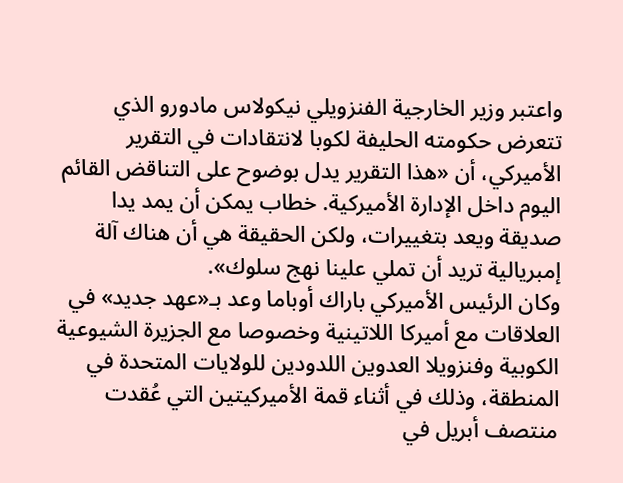واعتبر وزير الخارجية الفنزويلي نيكولاس مادورو الذي تتعرض حكومته الحليفة لكوبا لانتقادات في التقرير الأميركي، أن «هذا التقرير يدل بوضوح على التناقض القائم اليوم داخل الإدارة الأميركية. خطاب يمكن أن يمد يدا صديقة ويعد بتغييرات، ولكن الحقيقة هي أن هناك آلة إمبريالية تريد أن تملي علينا نهج سلوك».
وكان الرئيس الأميركي باراك أوباما وعد بـ«عهد جديد» في العلاقات مع أميركا اللاتينية وخصوصا مع الجزيرة الشيوعية الكوبية وفنزويلا العدوين اللدودين للولايات المتحدة في المنطقة، وذلك في أثناء قمة الأميركيتين التي عُقدت منتصف أبريل في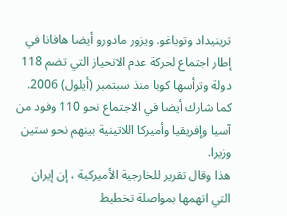ترينيداد وتوباغو. ويزور مادورو أيضا هافانا في إطار اجتماع لحركة عدم الانحياز التي تضم 118 دولة وترأسها كوبا منذ سبتمبر (أيلول) 2006. كما شارك أيضا في الاجتماع نحو 110 وفود من آسيا وإفريقيا وأميركا اللاتينية بينهم نحو ستين وزيرا.
هذا وقال تقرير للخارجية الأميركية ، إن إيران التي اتهمها بمواصلة تخطيط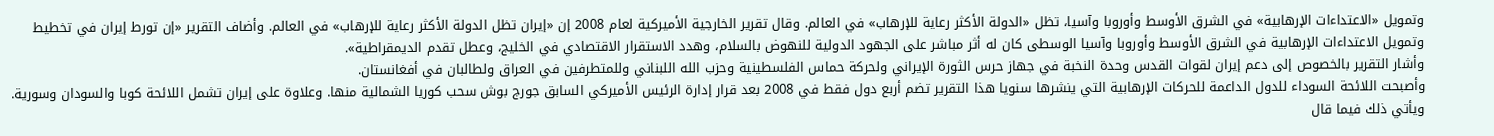وتمويل «الاعتداءات الإرهابية» في الشرق الأوسط وأوروبا وآسيا، تظل «الدولة الأكثر رعاية للإرهاب» في العالم. وقال تقرير الخارجية الأميركية لعام 2008 إن «إيران تظل الدولة الأكثر رعاية للإرهاب» في العالم. وأضاف التقرير «إن تورط إيران في تخطيط وتمويل الاعتداءات الإرهابية في الشرق الأوسط وأوروبا وآسيا الوسطى كان له أثر مباشر على الجهود الدولية للنهوض بالسلام، وهدد الاستقرار الاقتصادي في الخليج، وعطل تقدم الديمقراطية».
وأشار التقرير بالخصوص إلى دعم إيران لقوات القدس وحدة النخبة في جهاز حرس الثورة الإيراني ولحركة حماس الفلسطينية وحزب الله اللبناني وللمتطرفين في العراق ولطالبان في أفغانستان.
وأصبحت اللائحة السوداء للدول الداعمة للحركات الإرهابية التي ينشرها سنويا هذا التقرير تضم أربع دول فقط في 2008 بعد قرار إدارة الرئيس الأميركي السابق جورج بوش سحب كوريا الشمالية منها. وعلاوة على إيران تشمل اللائحة كوبا والسودان وسورية.
ويأتي ذلك فيما قال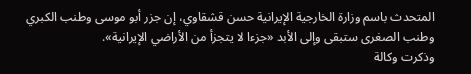المتحدث باسم وزارة الخارجية الإيرانية حسن قشقاوي، إن جزر أبو موسى وطنب الكبري وطنب الصغرى ستبقى وإلى الأبد «جزءا لا يتجزأ من الأراضي الإيرانية».
وذكرت وكالة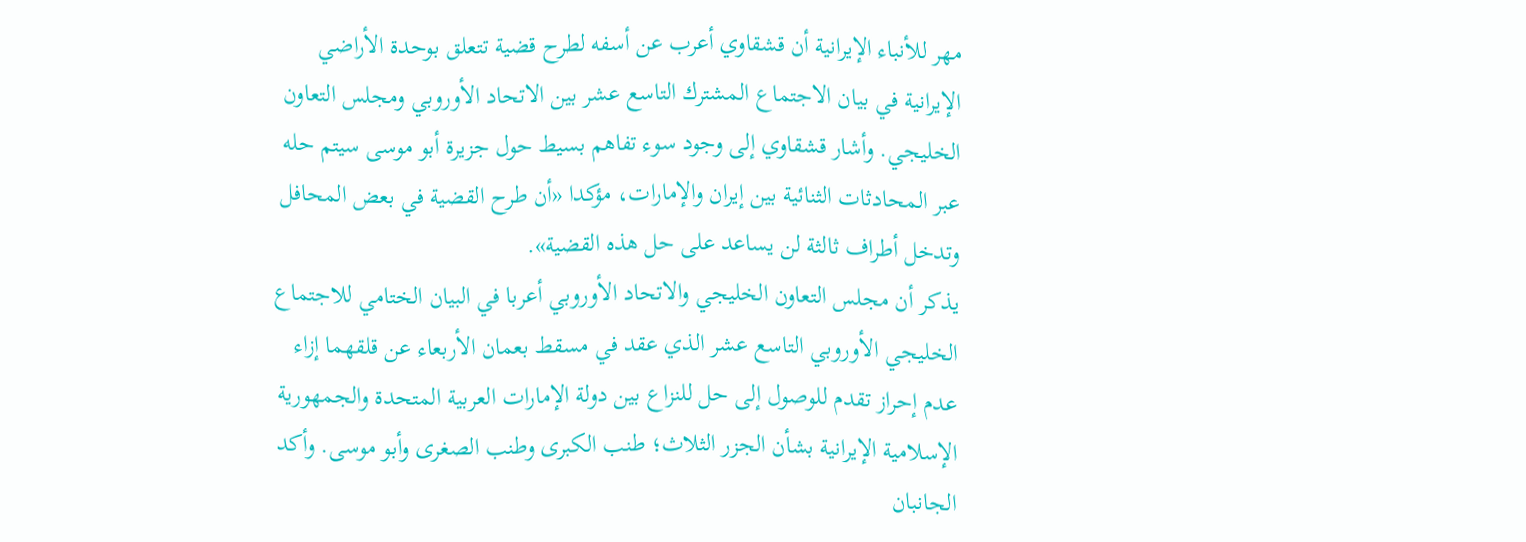مهر للأنباء الإيرانية أن قشقاوي أعرب عن أسفه لطرح قضية تتعلق بوحدة الأراضي الإيرانية في بيان الاجتماع المشترك التاسع عشر بين الاتحاد الأوروبي ومجلس التعاون الخليجي. وأشار قشقاوي إلى وجود سوء تفاهم بسيط حول جزيرة أبو موسى سيتم حله عبر المحادثات الثنائية بين إيران والإمارات، مؤكدا «أن طرح القضية في بعض المحافل وتدخل أطراف ثالثة لن يساعد على حل هذه القضية».
يذكر أن مجلس التعاون الخليجي والاتحاد الأوروبي أعربا في البيان الختامي للاجتماع الخليجي الأوروبي التاسع عشر الذي عقد في مسقط بعمان الأربعاء عن قلقهما إزاء عدم إحراز تقدم للوصول إلى حل للنزاع بين دولة الإمارات العربية المتحدة والجمهورية الإسلامية الإيرانية بشأن الجزر الثلاث؛ طنب الكبرى وطنب الصغرى وأبو موسى. وأكد الجانبان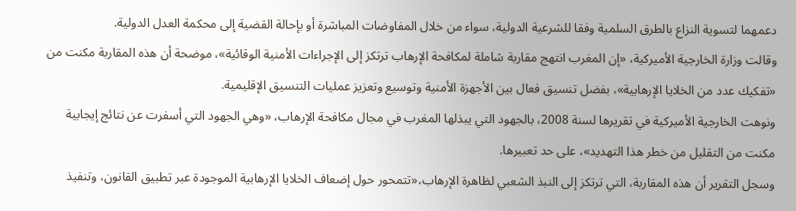دعمهما لتسوية النزاع بالطرق السلمية وفقا للشرعية الدولية، سواء من خلال المفاوضات المباشرة أو بإحالة القضية إلى محكمة العدل الدولية.
وقالت وزارة الخارجية الأميركية، «إن المغرب انتهج مقاربة شاملة لمكافحة الإرهاب ترتكز إلى الإجراءات الأمنية الوقائية»، موضحة أن هذه المقاربة مكنت من «تفكيك عدد من الخلايا الإرهابية»، بفضل تنسيق فعال بين الأجهزة الأمنية وتوسيع وتعزيز عمليات التنسيق الإقليمية.
ونوهت الخارجية الأميركية في تقريرها لسنة 2008، بالجهود التي يبذلها المغرب في مجال مكافحة الإرهاب، «وهي الجهود التي أسفرت عن نتائج إيجابية مكنت من التقليل من خطر هذا التهديد»، على حد تعبيرها.
وسجل التقرير أن هذه المقاربة، التي ترتكز إلى النبذ الشعبي لظاهرة الإرهاب،«تتمحور حول إضعاف الخلايا الإرهابية الموجودة عبر تطبيق القانون، وتنفيذ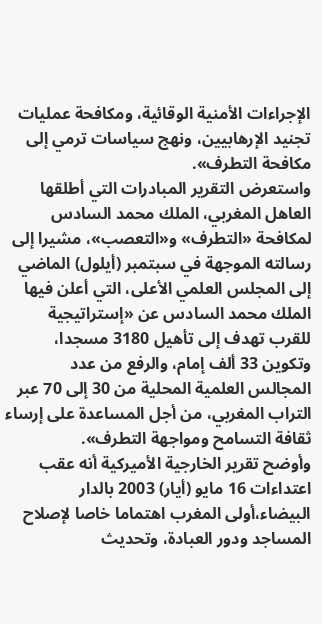الإجراءات الأمنية الوقائية، ومكافحة عمليات تجنيد الإرهابيين، ونهج سياسات ترمي إلى مكافحة التطرف».
واستعرض التقرير المبادرات التي أطلقها العاهل المغربي، الملك محمد السادس لمكافحة «التطرف» و«التعصب»، مشيرا إلى رسالته الموجهة في سبتمبر (أيلول) الماضي إلى المجلس العلمي الأعلى، التي أعلن فيها الملك محمد السادس عن «إستراتيجية للقرب تهدف إلى تأهيل 3180 مسجدا، وتكوين 33 ألف إمام، والرفع من عدد المجالس العلمية المحلية من 30 إلى 70 عبر التراب المغربي، من أجل المساعدة على إرساء ثقافة التسامح ومواجهة التطرف».
وأوضح تقرير الخارجية الأميركية أنه عقب اعتداءات 16 مايو (أيار) 2003 بالدار البيضاء،أولى المغرب اهتماما خاصا لإصلاح المساجد ودور العبادة، وتحديث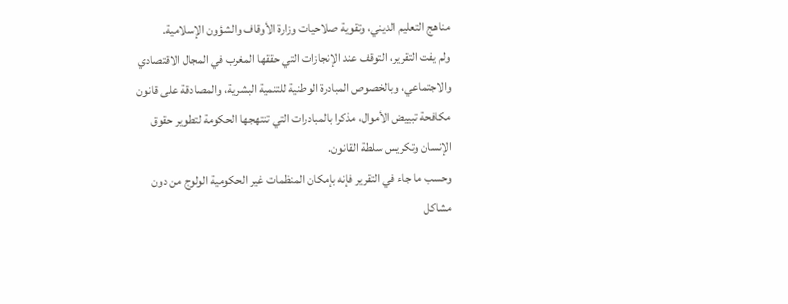مناهج التعليم الديني، وتقوية صلاحيات وزارة الأوقاف والشؤون الإسلامية.
ولم يفت التقرير، التوقف عند الإنجازات التي حققها المغرب في المجال الاقتصادي والاجتماعي، وبالخصوص المبادرة الوطنية للتنمية البشرية، والمصادقة على قانون مكافحة تبييض الأموال، مذكرا بالمبادرات التي تنتهجها الحكومة لتطوير حقوق الإنسان وتكريس سلطة القانون.
وحسب ما جاء في التقرير فإنه بإمكان المنظمات غير الحكومية الولوج من دون مشاكل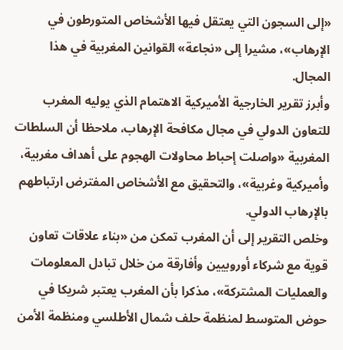«إلى السجون التي يعتقل فيها الأشخاص المتورطون في الإرهاب»، مشيرا إلى «نجاعة» القوانين المغربية في هذا المجال.
وأبرز تقرير الخارجية الأميركية الاهتمام الذي يوليه المغرب للتعاون الدولي في مجال مكافحة الإرهاب، ملاحظا أن السلطات المغربية «واصلت إحباط محاولات الهجوم على أهداف مغربية، وأميركية وغربية»، والتحقيق مع الأشخاص المفترض ارتباطهم بالإرهاب الدولي.
وخلص التقرير إلى أن المغرب تمكن من «بناء علاقات تعاون قوية مع شركاء أوروبيين وأفارقة من خلال تبادل المعلومات والعمليات المشتركة»، مذكرا بأن المغرب يعتبر شريكا في حوض المتوسط لمنظمة حلف شمال الأطلسي ومنظمة الأمن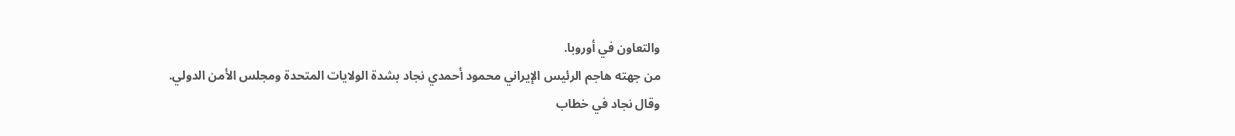والتعاون في أوروبا.
من جهته هاجم الرئيس الإيراني محمود أحمدي نجاد بشدة الولايات المتحدة ومجلس الأمن الدولي.
وقال نجاد في خطاب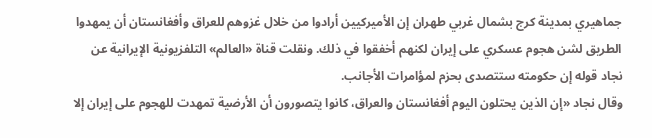جماهيري بمدينة كرج بشمال غربي طهران إن الأميركيين أرادوا من خلال غزوهم للعراق وأفغانستان أن يمهدوا الطريق لشن هجوم عسكري على إيران لكنهم أخفقوا في ذلك. ونقلت قناة «العالم» التلفزيونية الإيرانية عن نجاد قوله إن حكومته ستتصدى بحزم لمؤامرات الأجانب.
وقال نجاد «إن الذين يحتلون اليوم أفغانستان والعراق، كانوا يتصورون أن الأرضية تمهدت للهجوم على إيران إلا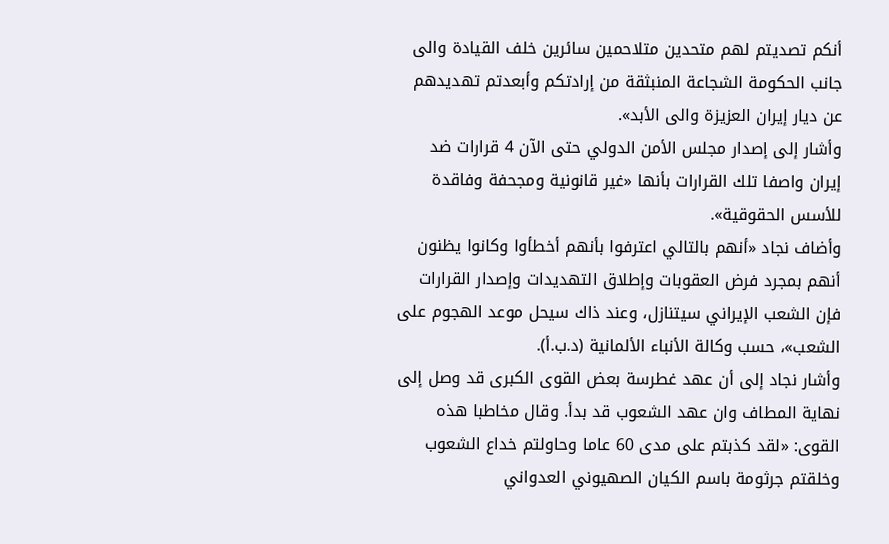أنكم تصديتم لهم متحدين متلاحمين سائرين خلف القيادة والى جانب الحكومة الشجاعة المنبثقة من إرادتكم وأبعدتم تهديدهم عن ديار إيران العزيزة والى الأبد».
وأشار إلى إصدار مجلس الأمن الدولي حتى الآن 4 قرارات ضد إيران واصفا تلك القرارات بأنها «غير قانونية ومجحفة وفاقدة للأسس الحقوقية».
وأضاف نجاد «أنهم بالتالي اعترفوا بأنهم أخطأوا وكانوا يظنون أنهم بمجرد فرض العقوبات وإطلاق التهديدات وإصدار القرارات فإن الشعب الإيراني سيتنازل، وعند ذاك سيحل موعد الهجوم على الشعب»، حسب وكالة الأنباء الألمانية (د.ب.أ).
وأشار نجاد إلى أن عهد غطرسة بعض القوى الكبرى قد وصل إلى نهاية المطاف وان عهد الشعوب قد بدأ. وقال مخاطبا هذه القوى: «لقد كذبتم على مدى 60 عاما وحاولتم خداع الشعوب وخلقتم جرثومة باسم الكيان الصهيوني العدواني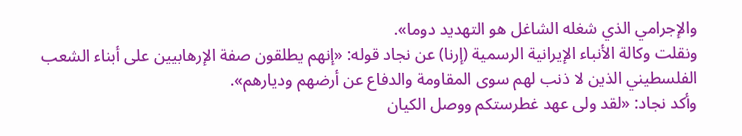والإجرامي الذي شغله الشاغل هو التهديد دوما».
ونقلت وكالة الأنباء الإيرانية الرسمية (إرنا) عن نجاد قوله: «إنهم يطلقون صفة الإرهابيين على أبناء الشعب الفلسطيني الذين لا ذنب لهم سوى المقاومة والدفاع عن أرضهم وديارهم».
وأكد نجاد: «لقد ولى عهد غطرستكم ووصل الكيان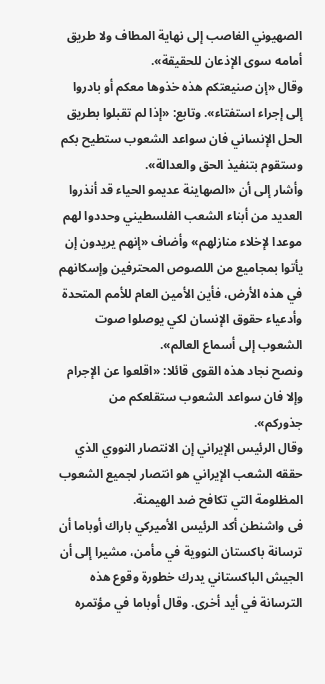الصهيوني الغاصب إلى نهاية المطاف ولا طريق أمامه سوى الإذعان للحقيقة».
وقال «إن صنيعتكم هذه خذوها معكم أو بادروا إلى إجراء استفتاء». وتابع: «إذا لم تقبلوا بطريق الحل الإنساني فان سواعد الشعوب ستطيح بكم وستقوم بتنفيذ الحق والعدالة».
وأشار إلى أن «الصهاينة عديمو الحياء قد أنذروا العديد من أبناء الشعب الفلسطيني وحددوا لهم موعدا لإخلاء منازلهم» وأضاف «إنهم يريدون إن يأتوا بمجاميع من اللصوص المحترفين وإسكانهم في هذه الأرض، فأين الأمين العام للأمم المتحدة وأدعياء حقوق الإنسان لكي يوصلوا صوت الشعوب إلى أسماع العالم».
ونصح نجاد هذه القوى قائلا: «اقلعوا عن الإجرام وإلا فان سواعد الشعوب ستقلعكم من جذوركم».
وقال الرئيس الإيراني إن الانتصار النووي الذي حققه الشعب الإيراني هو انتصار لجميع الشعوب المظلومة التي تكافح ضد الهيمنة.
فى واشنطن أكد الرئيس الأميركي باراك أوباما أن ترسانة باكستان النووية في مأمن، مشيرا إلى أن الجيش الباكستاني يدرك خطورة وقوع هذه الترسانة في أيد أخرى. وقال أوباما في مؤتمره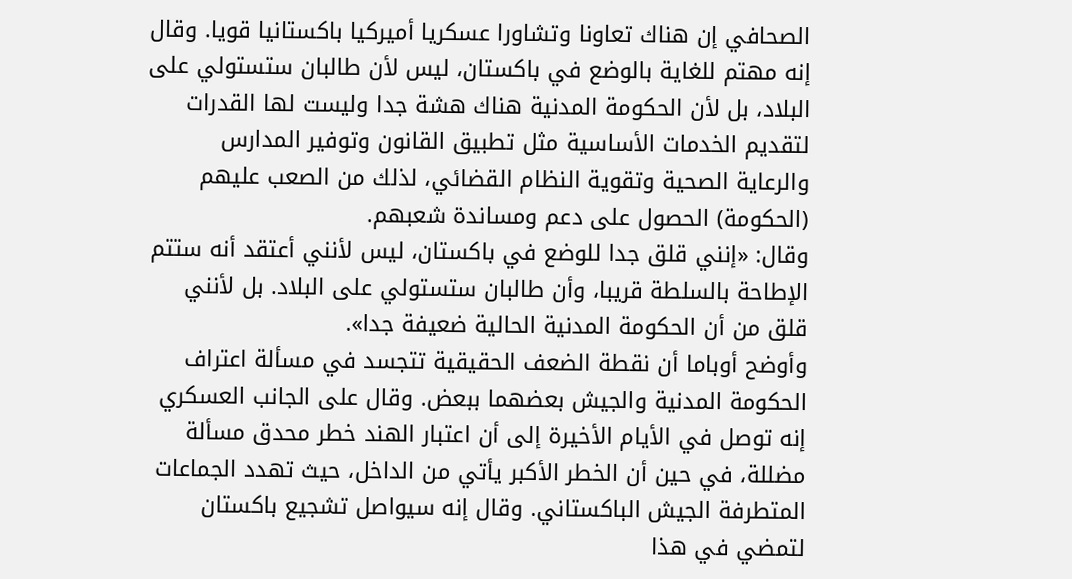الصحافي إن هناك تعاونا وتشاورا عسكريا أميركيا باكستانيا قويا. وقال إنه مهتم للغاية بالوضع في باكستان، ليس لأن طالبان ستستولي على البلاد، بل لأن الحكومة المدنية هناك هشة جدا وليست لها القدرات لتقديم الخدمات الأساسية مثل تطبيق القانون وتوفير المدارس والرعاية الصحية وتقوية النظام القضائي، لذلك من الصعب عليهم (الحكومة) الحصول على دعم ومساندة شعبهم.
وقال: «إنني قلق جدا للوضع في باكستان، ليس لأنني أعتقد أنه ستتم الإطاحة بالسلطة قريبا، وأن طالبان ستستولي على البلاد. بل لأنني قلق من أن الحكومة المدنية الحالية ضعيفة جدا».
وأوضح أوباما أن نقطة الضعف الحقيقية تتجسد في مسألة اعتراف الحكومة المدنية والجيش بعضهما ببعض. وقال على الجانب العسكري إنه توصل في الأيام الأخيرة إلى أن اعتبار الهند خطر محدق مسألة مضللة، في حين أن الخطر الأكبر يأتي من الداخل، حيث تهدد الجماعات المتطرفة الجيش الباكستاني. وقال إنه سيواصل تشجيع باكستان لتمضي في هذا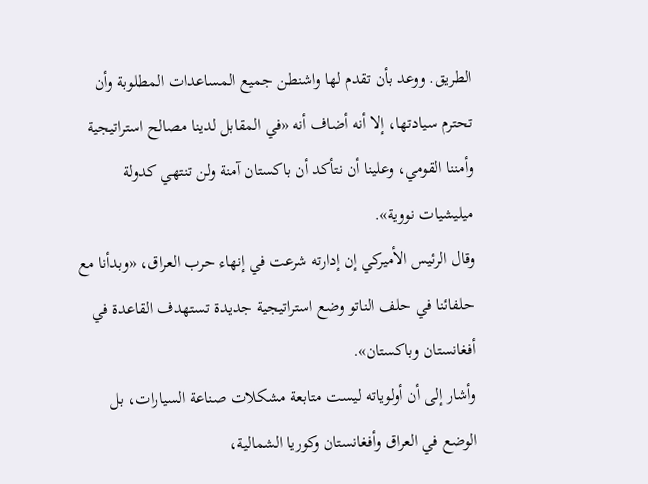الطريق. ووعد بأن تقدم لها واشنطن جميع المساعدات المطلوبة وأن تحترم سيادتها، إلا أنه أضاف أنه «في المقابل لدينا مصالح استراتيجية وأمننا القومي، وعلينا أن نتأكد أن باكستان آمنة ولن تنتهي كدولة ميليشيات نووية».
وقال الرئيس الأميركي إن إدارته شرعت في إنهاء حرب العراق، «وبدأنا مع حلفائنا في حلف الناتو وضع استراتيجية جديدة تستهدف القاعدة في أفغانستان وباكستان».
وأشار إلى أن أولوياته ليست متابعة مشكلات صناعة السيارات، بل الوضع في العراق وأفغانستان وكوريا الشمالية،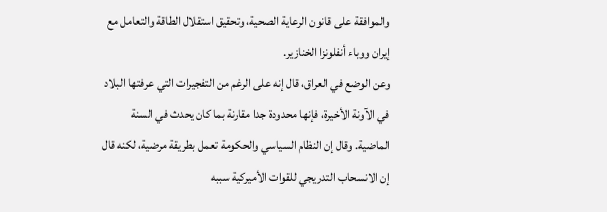والموافقة على قانون الرعاية الصحية، وتحقيق استقلال الطاقة والتعامل مع إيران ووباء أنفلونزا الخنازير.
وعن الوضع في العراق، قال إنه على الرغم من التفجيرات التي عرفتها البلاد في الآونة الأخيرة، فإنها محدودة جدا مقارنة بما كان يحدث في السنة الماضية. وقال إن النظام السياسي والحكومة تعمل بطريقة مرضية، لكنه قال إن الانسحاب التدريجي للقوات الأميركية سببه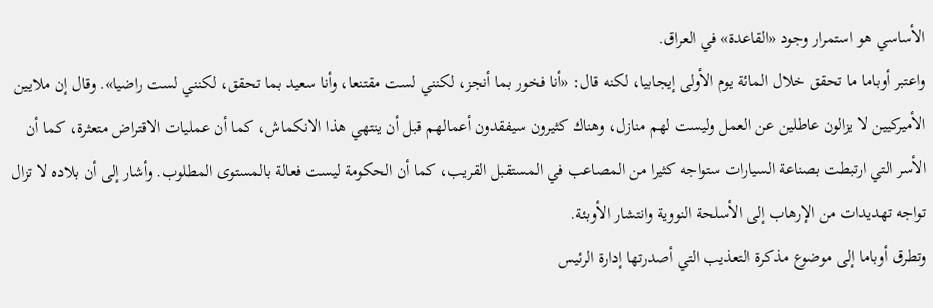الأساسي هو استمرار وجود «القاعدة» في العراق.
واعتبر أوباما ما تحقق خلال المائة يوم الأولى إيجابيا، لكنه قال: «أنا فخور بما أنجز، لكنني لست مقتنعا، وأنا سعيد بما تحقق، لكنني لست راضيا». وقال إن ملايين الأميركيين لا يزالون عاطلين عن العمل وليست لهم منازل، وهناك كثيرون سيفقدون أعمالهم قبل أن ينتهي هذا الانكماش، كما أن عمليات الاقتراض متعثرة، كما أن الأسر التي ارتبطت بصناعة السيارات ستواجه كثيرا من المصاعب في المستقبل القريب، كما أن الحكومة ليست فعالة بالمستوى المطلوب. وأشار إلى أن بلاده لا تزال تواجه تهديدات من الإرهاب إلى الأسلحة النووية وانتشار الأوبئة.
وتطرق أوباما إلى موضوع مذكرة التعذيب التي أصدرتها إدارة الرئيس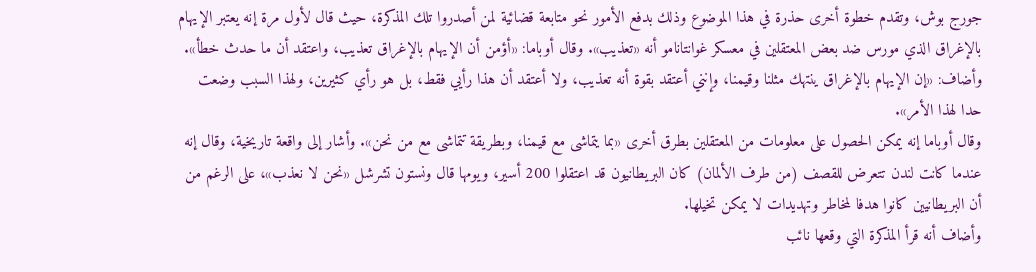جورج بوش، وتقدم خطوة أخرى حذرة في هذا الموضوع وذلك بدفع الأمور نحو متابعة قضائية لمن أصدروا تلك المذكرة، حيث قال لأول مرة إنه يعتبر الإيهام بالإغراق الذي مورس ضد بعض المعتقلين في معسكر غوانتانامو أنه «تعذيب». وقال أوباما: «أؤمن أن الإيهام بالإغراق تعذيب، واعتقد أن ما حدث خطأ». وأضاف: «إن الإيهام بالإغراق ينتهك مثلنا وقيمنا، وإنني أعتقد بقوة أنه تعذيب، ولا أعتقد أن هذا رأيي فقط، بل هو رأي كثيرين، ولهذا السبب وضعت حدا لهذا الأمر».
وقال أوباما إنه يمكن الحصول على معلومات من المعتقلين بطرق أخرى «بما يتماشى مع قيمنا، وبطريقة تتماشى مع من نحن». وأشار إلى واقعة تاريخية، وقال إنه عندما كانت لندن تتعرض للقصف (من طرف الألمان) كان البريطانيون قد اعتقلوا 200 أسير، ويومها قال ونستون تشرشل «نحن لا نعذب»، على الرغم من أن البريطانيين كانوا هدفا لمخاطر وتهديدات لا يمكن تخيلها.
وأضاف أنه قرأ المذكرة التي وقعها نائب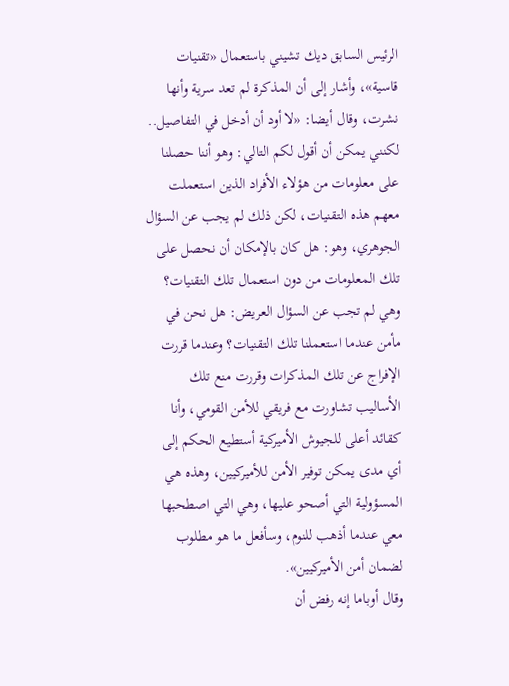الرئيس السابق ديك تشيني باستعمال «تقنيات قاسية»، وأشار إلى أن المذكرة لم تعد سرية وأنها نشرت، وقال أيضا: «لا أود أن أدخل في التفاصيل.. لكنني يمكن أن أقول لكم التالي: وهو أننا حصلنا على معلومات من هؤلاء الأفراد الذين استعملت معهم هذه التقنيات، لكن ذلك لم يجب عن السؤال الجوهري، وهو: هل كان بالإمكان أن نحصل على تلك المعلومات من دون استعمال تلك التقنيات؟ وهي لم تجب عن السؤال العريض: هل نحن في مأمن عندما استعملنا تلك التقنيات؟ وعندما قررت الإفراج عن تلك المذكرات وقررت منع تلك الأساليب تشاورت مع فريقي للأمن القومي، وأنا كقائد أعلى للجيوش الأميركية أستطيع الحكم إلى أي مدى يمكن توفير الأمن للأميركيين، وهذه هي المسؤولية التي أصحو عليها، وهي التي اصطحبها معي عندما أذهب للنوم، وسأفعل ما هو مطلوب لضمان أمن الأميركيين».
وقال أوباما إنه رفض أن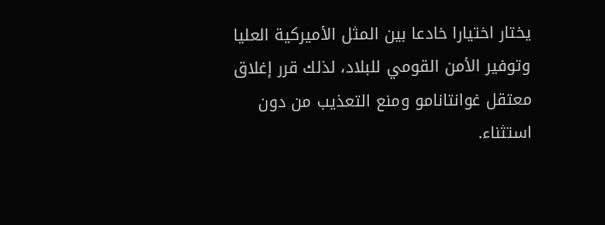يختار اختيارا خادعا بين المثل الأميركية العليا وتوفير الأمن القومي للبلاد، لذلك قرر إغلاق معتقل غوانتانامو ومنع التعذيب من دون استثناء.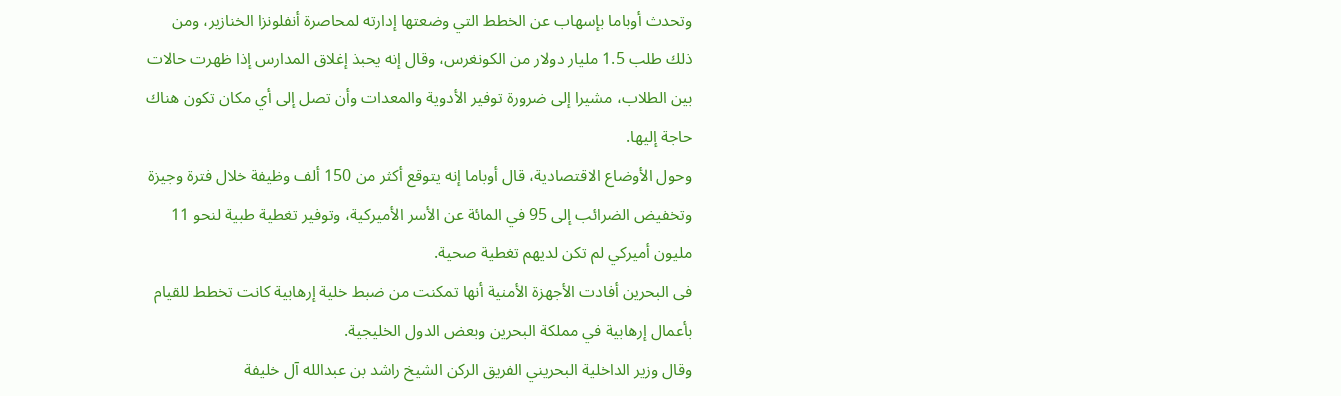وتحدث أوباما بإسهاب عن الخطط التي وضعتها إدارته لمحاصرة أنفلونزا الخنازير، ومن ذلك طلب 1.5 مليار دولار من الكونغرس، وقال إنه يحبذ إغلاق المدارس إذا ظهرت حالات بين الطلاب، مشيرا إلى ضرورة توفير الأدوية والمعدات وأن تصل إلى أي مكان تكون هناك حاجة إليها.
وحول الأوضاع الاقتصادية، قال أوباما إنه يتوقع أكثر من 150 ألف وظيفة خلال فترة وجيزة وتخفيض الضرائب إلى 95 في المائة عن الأسر الأميركية، وتوفير تغطية طبية لنحو 11 مليون أميركي لم تكن لديهم تغطية صحية.
فى البحرين أفادت الأجهزة الأمنية أنها تمكنت من ضبط خلية إرهابية كانت تخطط للقيام بأعمال إرهابية في مملكة البحرين وبعض الدول الخليجية.
وقال وزير الداخلية البحريني الفريق الركن الشيخ راشد بن عبدالله آل خليفة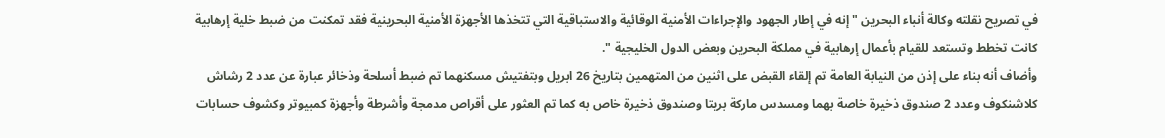في تصريح نقلته وكالة أنباء البحرين " إنه في إطار الجهود والإجراءات الأمنية الوقائية والاستباقية التي تتخذها الأجهزة الأمنية البحرينية فقد تمكنت من ضبط خلية إرهابية كانت تخطط وتستعد للقيام بأعمال إرهابية في مملكة البحرين وبعض الدول الخليجية ".
وأضاف أنه بناء على إذن من النيابة العامة تم إلقاء القبض على اثنين من المتهمين بتاريخ 26 ابريل وبتفتيش مسكنهما تم ضبط أسلحة وذخائر عبارة عن عدد 2 رشاش كلاشنكوف وعدد 2 صندوق ذخيرة خاصة بهما ومسدس ماركة بريتا وصندوق ذخيرة خاص به كما تم العثور على أقراص مدمجة وأشرطة وأجهزة كمبيوتر وكشوف حسابات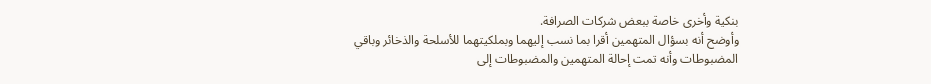بنكية وأخرى خاصة ببعض شركات الصرافة.
وأوضح أنه بسؤال المتهمين أقرا بما نسب إليهما وبملكيتهما للأسلحة والذخائر وباقي المضبوطات وأنه تمت إحالة المتهمين والمضبوطات إلى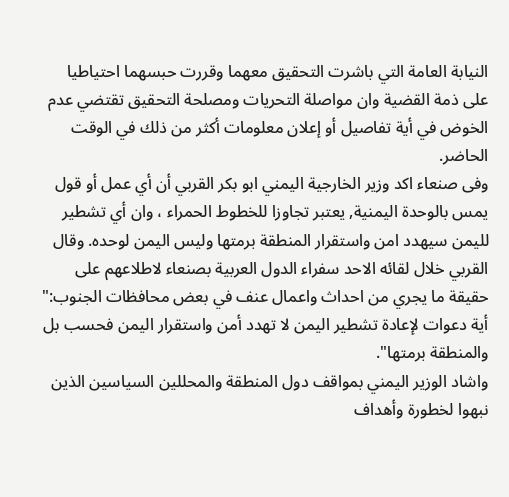النيابة العامة التي باشرت التحقيق معهما وقررت حبسهما احتياطيا على ذمة القضية وان مواصلة التحريات ومصلحة التحقيق تقتضي عدم الخوض في أية تفاصيل أو إعلان معلومات أكثر من ذلك في الوقت الحاضر.
وفى صنعاء اكد وزير الخارجية اليمني ابو بكر القربي أن أي عمل أو قول يمس بالوحدة اليمنية, يعتبر تجاوزا للخطوط الحمراء ، وان أي تشطير لليمن سيهدد امن واستقرار المنطقة برمتها وليس اليمن لوحده. وقال القربي خلال لقائه الاحد سفراء الدول العربية بصنعاء لاطلاعهم على حقيقة ما يجري من احداث واعمال عنف في بعض محافظات الجنوب:" أية دعوات لإعادة تشطير اليمن لا تهدد أمن واستقرار اليمن فحسب بل والمنطقة برمتها".
واشاد الوزير اليمني بمواقف دول المنطقة والمحللين السياسين الذين نبهوا لخطورة وأهداف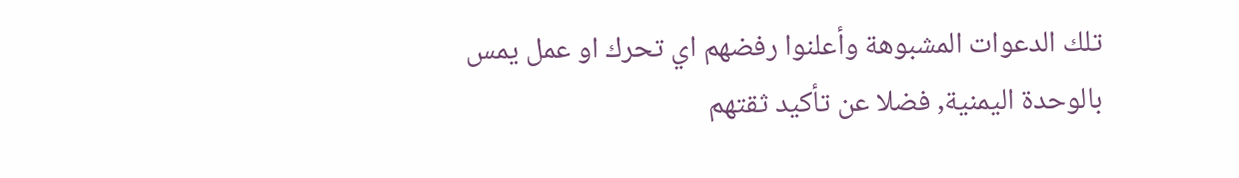تلك الدعوات المشبوهة وأعلنوا رفضهم اي تحرك او عمل يمس بالوحدة اليمنية, فضلا عن تأكيد ثقتهم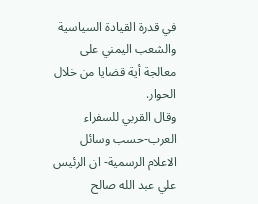في قدرة القيادة السياسية والشعب اليمني على معالجة أية قضايا من خلال الحوار.
وقال القربي للسفراء العرب-حسب وسائل الاعلام الرسمية- ان الرئيس علي عبد الله صالح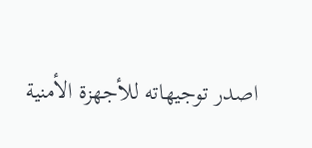اصدر توجيهاته للأجهزة الأمنية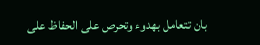بان تتعامل بهدوء وتحرص على الحفاظ على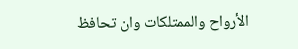الأرواح والممتلكات وان تحافظ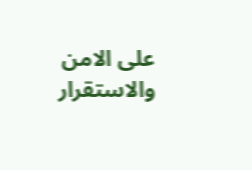على الامن والاستقرار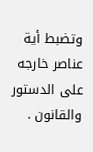وتضبط أية عناصر خارجه على الدستور والقانون .